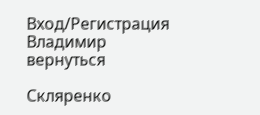Вход/Регистрация
Владимир
вернуться

Скляренко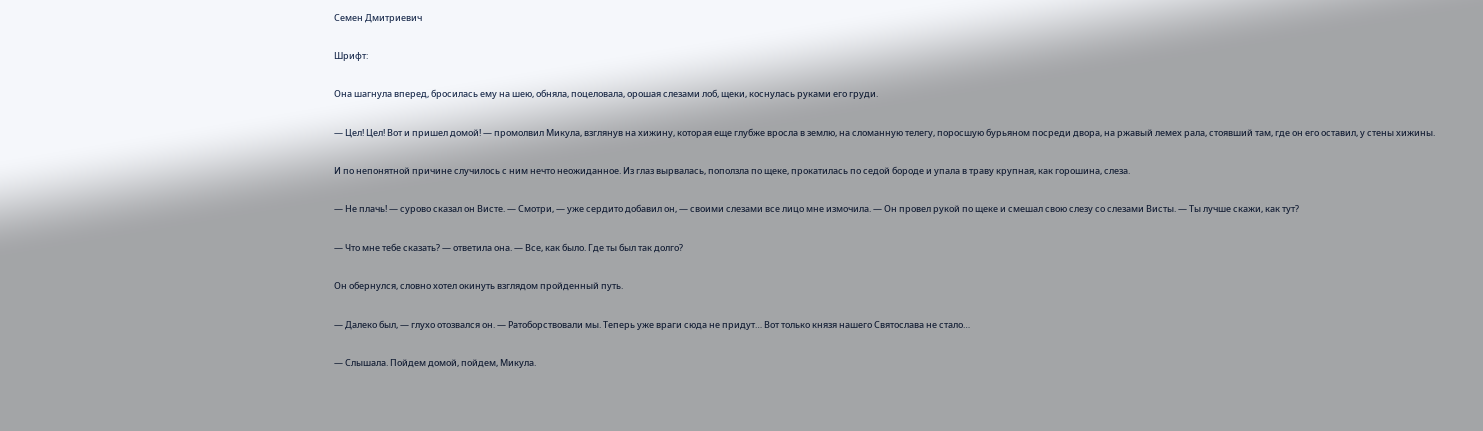Семен Дмитриевич

Шрифт:

Она шагнула вперед, бросилась ему на шею, обняла, поцеловала, орошая слезами лоб, щеки, коснулась руками его груди.

— Цел! Цел! Вот и пришел домой! — промолвил Микула, взглянув на хижину, которая еще глубже вросла в землю, на сломанную телегу, поросшую бурьяном посреди двора, на ржавый лемех рала, стоявший там, где он его оставил, у стены хижины.

И по непонятной причине случилось с ним нечто неожиданное. Из глаз вырвалась, поползла по щеке, прокатилась по седой бороде и упала в траву крупная, как горошина, слеза.

— Не плачь! — сурово сказал он Висте. — Смотри, — уже сердито добавил он, — своими слезами все лицо мне измочила. — Он провел рукой по щеке и смешал свою слезу со слезами Висты. — Ты лучше скажи, как тут?

— Что мне тебе сказать? — ответила она. — Все, как было. Где ты был так долго?

Он обернулся, словно хотел окинуть взглядом пройденный путь.

— Далеко был, — глухо отозвался он. — Ратоборствовали мы. Теперь уже враги сюда не придут… Вот только князя нашего Святослава не стало…

— Слышала. Пойдем домой, пойдем, Микула.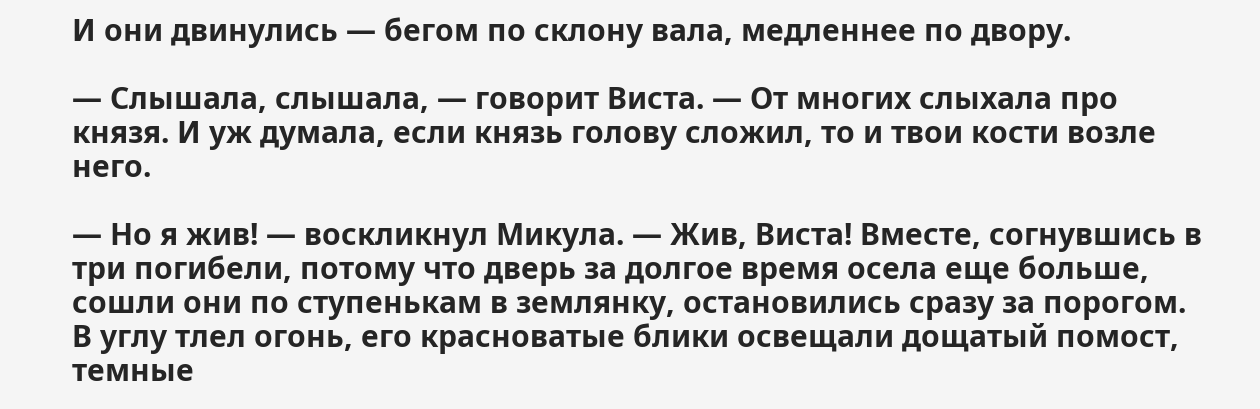И они двинулись — бегом по склону вала, медленнее по двору.

— Слышала, слышала, — говорит Виста. — От многих слыхала про князя. И уж думала, если князь голову сложил, то и твои кости возле него.

— Но я жив! — воскликнул Микула. — Жив, Виста! Вместе, согнувшись в три погибели, потому что дверь за долгое время осела еще больше, сошли они по ступенькам в землянку, остановились сразу за порогом. В углу тлел огонь, его красноватые блики освещали дощатый помост, темные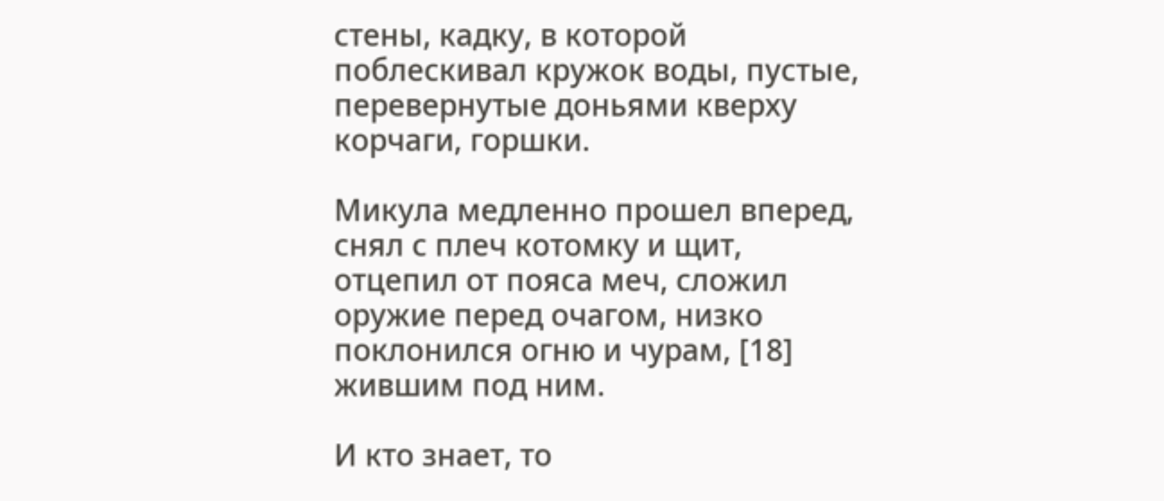стены, кадку, в которой поблескивал кружок воды, пустые, перевернутые доньями кверху корчаги, горшки.

Микула медленно прошел вперед, снял с плеч котомку и щит, отцепил от пояса меч, сложил оружие перед очагом, низко поклонился огню и чурам, [18] жившим под ним.

И кто знает, то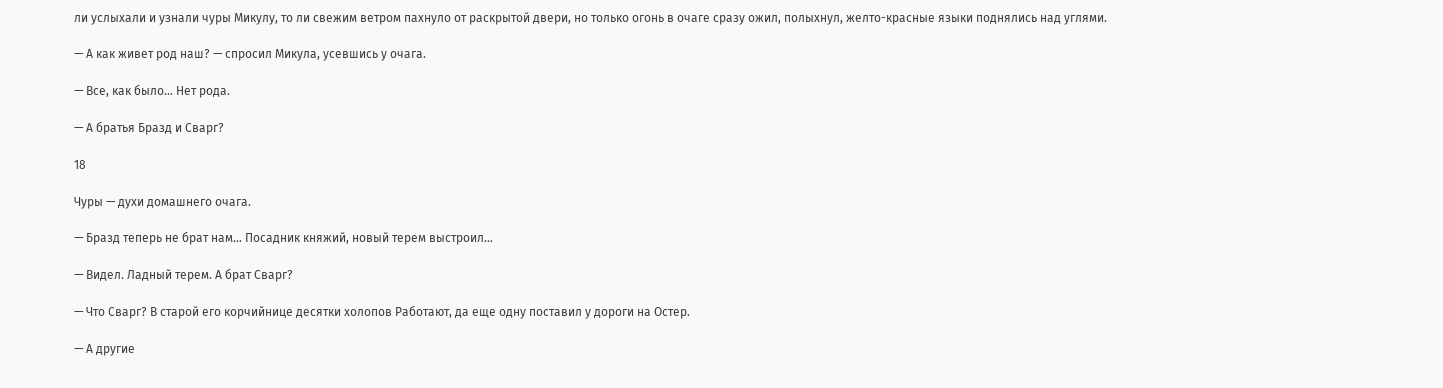ли услыхали и узнали чуры Микулу, то ли свежим ветром пахнуло от раскрытой двери, но только огонь в очаге сразу ожил, полыхнул, желто-красные языки поднялись над углями.

— А как живет род наш? — спросил Микула, усевшись у очага.

— Все, как было… Нет рода.

— А братья Бразд и Сварг?

18

Чуры — духи домашнего очага.

— Бразд теперь не брат нам… Посадник княжий, новый терем выстроил…

— Видел. Ладный терем. А брат Сварг?

— Что Сварг? В старой его корчийнице десятки холопов Работают, да еще одну поставил у дороги на Остер.

— А другие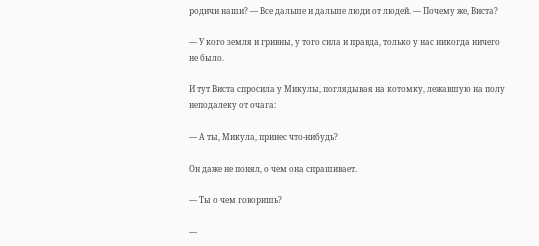родичи наши? — Все дальше и дальше люди от людей. — Почему же, Виста?

— У кого земля и гривны, у того сила и правда, только у нас никогда ничего не было.

И тут Виста спросила у Микулы, поглядывая на котомку, лежавшую на полу неподалеку от очага:

— А ты, Микула, принес что-нибудь?

Он даже не понял, о чем она спрашивает.

— Ты о чем говоришь?

—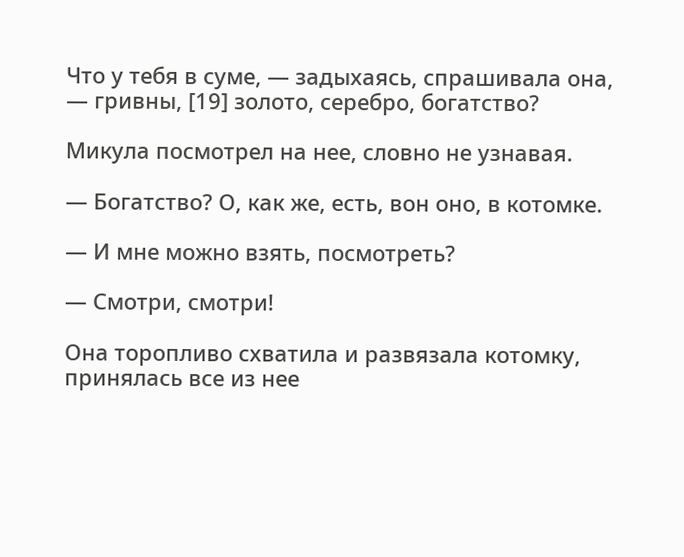Что у тебя в суме, — задыхаясь, спрашивала она, — гривны, [19] золото, серебро, богатство?

Микула посмотрел на нее, словно не узнавая.

— Богатство? О, как же, есть, вон оно, в котомке.

— И мне можно взять, посмотреть?

— Смотри, смотри!

Она торопливо схватила и развязала котомку, принялась все из нее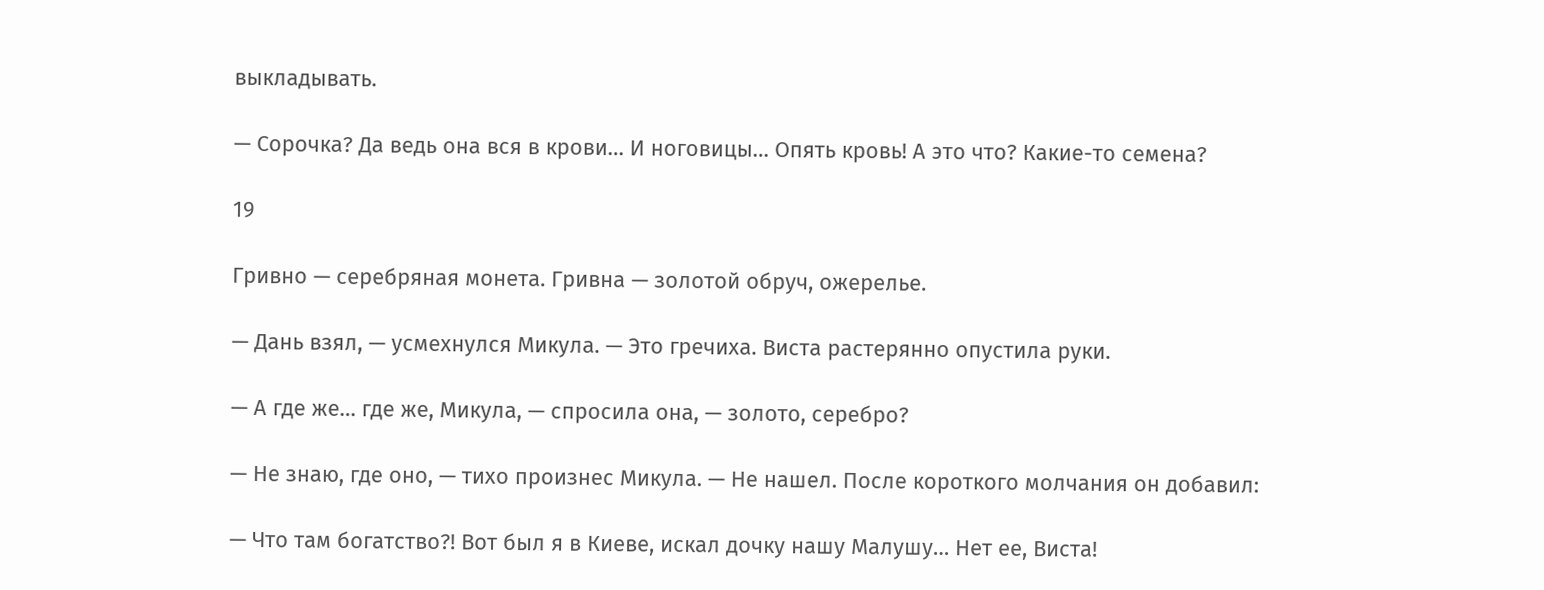выкладывать.

— Сорочка? Да ведь она вся в крови… И ноговицы… Опять кровь! А это что? Какие-то семена?

19

Гривно — серебряная монета. Гривна — золотой обруч, ожерелье.

— Дань взял, — усмехнулся Микула. — Это гречиха. Виста растерянно опустила руки.

— А где же… где же, Микула, — спросила она, — золото, серебро?

— Не знаю, где оно, — тихо произнес Микула. — Не нашел. После короткого молчания он добавил:

— Что там богатство?! Вот был я в Киеве, искал дочку нашу Малушу… Нет ее, Виста!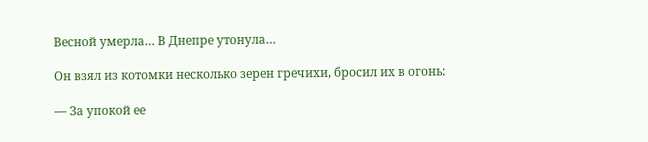Весной умерла… В Днепре утонула…

Он взял из котомки несколько зерен гречихи, бросил их в огонь:

— За упокой ее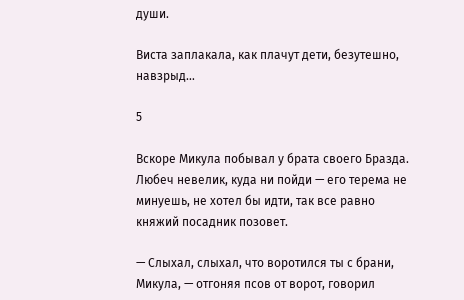души.

Виста заплакала, как плачут дети, безутешно, навзрыд…

5

Вскоре Микула побывал у брата своего Бразда. Любеч невелик, куда ни пойди — его терема не минуешь, не хотел бы идти, так все равно княжий посадник позовет.

— Слыхал, слыхал, что воротился ты с брани, Микула, — отгоняя псов от ворот, говорил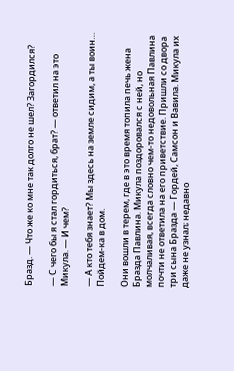Бразд. — Что же ко мне так долго не шел? Загордился?

— С чего бы я стал гордиться, брат? — ответил на это Микула. — И чем?

— А кто тебя знает? Мы здесь на земле сидим, а ты воин… Пойдем-ка в дом.

Они вошли в терем, где в это время топила печь жена Бразда Павлина. Микула поздоровался с ней, но молчаливая, всегда словно чем-то недовольная Павлина почти не ответила на его приветствие. Пришли со двора три сына Бразда — Гордей, Самсон и Вавила. Микула их даже не узнал; недавно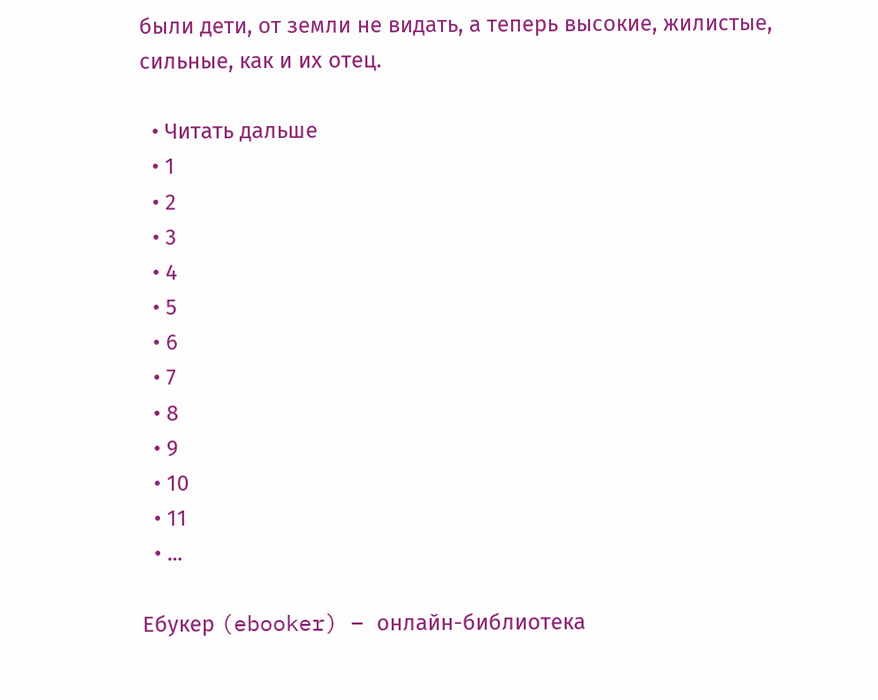были дети, от земли не видать, а теперь высокие, жилистые, сильные, как и их отец.

  • Читать дальше
  • 1
  • 2
  • 3
  • 4
  • 5
  • 6
  • 7
  • 8
  • 9
  • 10
  • 11
  • ...

Ебукер (ebooker) – онлайн-библиотека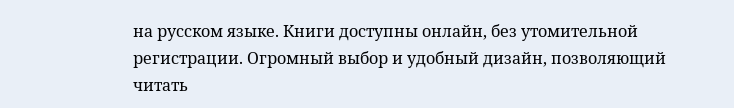на русском языке. Книги доступны онлайн, без утомительной регистрации. Огромный выбор и удобный дизайн, позволяющий читать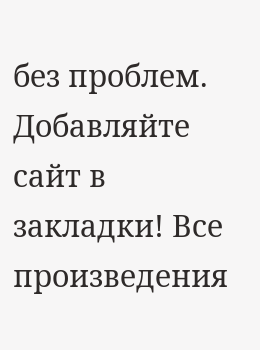без проблем. Добавляйте сайт в закладки! Все произведения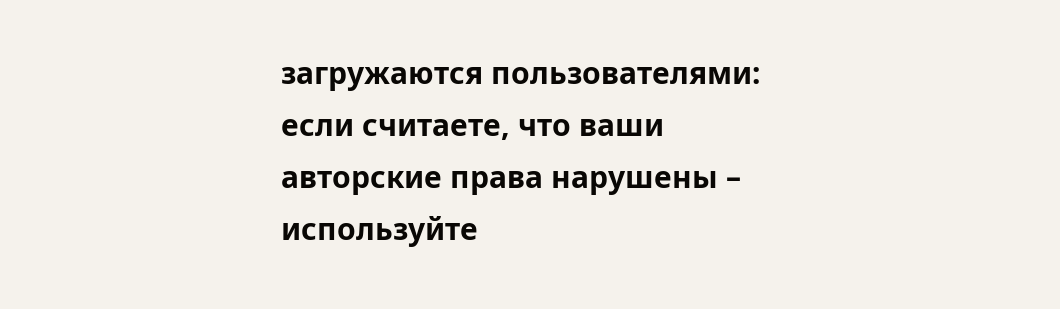загружаются пользователями: если считаете, что ваши авторские права нарушены – используйте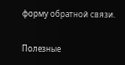форму обратной связи.

Полезные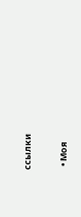ссылки

  • Моя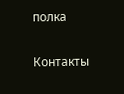полка

Контакты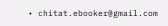• chitat.ebooker@gmail.com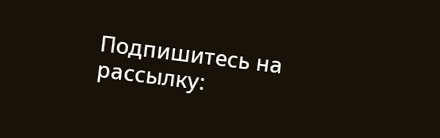Подпишитесь на рассылку: